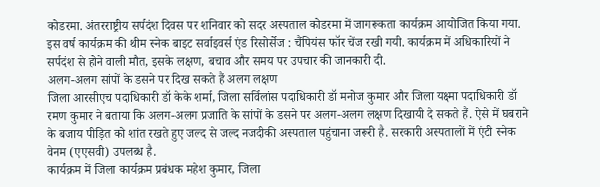कोडरमा. अंतरराष्ट्रीय सर्पदंश दिवस पर शनिवार को सदर अस्पताल कोडरमा में जागरूकता कार्यक्रम आयोजित किया गया. इस वर्ष कार्यक्रम की थीम स्नेक बाइट सर्वाइवर्स एंड रिसोर्सेज : चैंपियंस फॉर चेंज रखी गयी. कार्यक्रम में अधिकारियों ने सर्पदंश से होने वाली मौत, इसके लक्षण, बचाव और समय पर उपचार की जानकारी दी.
अलग-अलग सांपों के डसने पर दिख सकते हैं अलग लक्षण
जिला आरसीएच पदाधिकारी डॉ केके शर्मा, जिला सर्विलांस पदाधिकारी डॉ मनोज कुमार और जिला यक्ष्मा पदाधिकारी डॉ रमण कुमार ने बताया कि अलग-अलग प्रजाति के सांपों के डसने पर अलग-अलग लक्षण दिखायी दे सकते हैं. ऐसे में घबराने के बजाय पीड़ित को शांत रखते हुए जल्द से जल्द नजदीकी अस्पताल पहुंचाना जरूरी है. सरकारी अस्पतालों में एंटी स्नेक वेनम (एएसवी) उपलब्ध है.
कार्यक्रम में जिला कार्यक्रम प्रबंधक महेश कुमार, जिला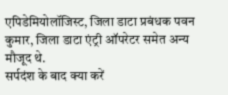एपिडेमियोलॉजिस्ट, जिला डाटा प्रबंधक पवन कुमार, जिला डाटा एंट्री ऑपरेटर समेत अन्य मौजूद थे.
सर्पदंश के बाद क्या करें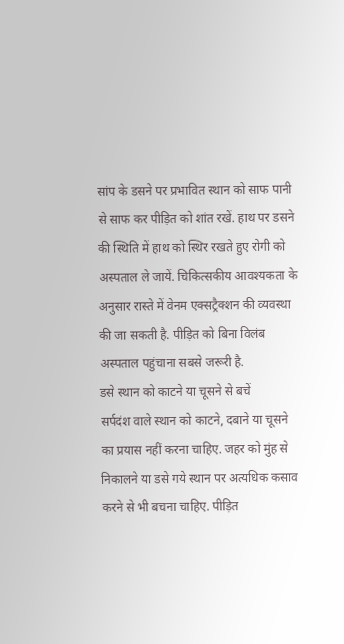सांप के डसने पर प्रभावित स्थान को साफ पानी से साफ कर पीड़ित को शांत रखें. हाथ पर डसने की स्थिति में हाथ को स्थिर रखते हुए रोगी को अस्पताल ले जायें. चिकित्सकीय आवश्यकता के अनुसार रास्ते में वेनम एक्सट्रैक्शन की व्यवस्था की जा सकती है. पीड़ित को बिना विलंब अस्पताल पहुंचाना सबसे जरूरी है.
डसे स्थान को काटने या चूसने से बचें
सर्पदंश वाले स्थान को काटने, दबाने या चूसने का प्रयास नहीं करना चाहिए. जहर को मुंह से निकालने या डसे गये स्थान पर अत्यधिक कसाव करने से भी बचना चाहिए. पीड़ित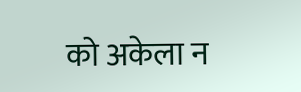को अकेला न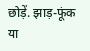छोड़ें. झाड़-फूंक या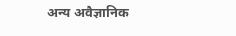अन्य अवैज्ञानिक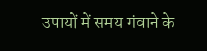उपायों में समय गंवाने के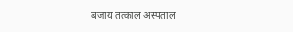बजाय तत्काल अस्पताल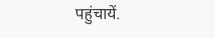पहुंचायें.